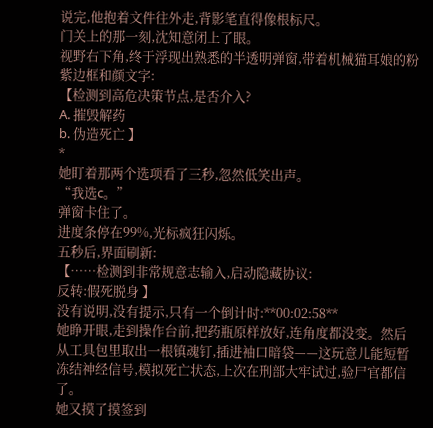说完,他抱着文件往外走,背影笔直得像根标尺。
门关上的那一刻,沈知意闭上了眼。
视野右下角,终于浮现出熟悉的半透明弹窗,带着机械猫耳娘的粉紫边框和颜文字:
【检测到高危决策节点,是否介入?
A. 摧毁解药
b. 伪造死亡 】
*
她盯着那两个选项看了三秒,忽然低笑出声。
“我选c。”
弹窗卡住了。
进度条停在99%,光标疯狂闪烁。
五秒后,界面刷新:
【……检测到非常规意志输入,启动隐藏协议:
反转:假死脱身 】
没有说明,没有提示,只有一个倒计时:**00:02:58**
她睁开眼,走到操作台前,把药瓶原样放好,连角度都没变。然后从工具包里取出一根镇魂钉,插进袖口暗袋——这玩意儿能短暂冻结神经信号,模拟死亡状态,上次在刑部大牢试过,验尸官都信了。
她又摸了摸签到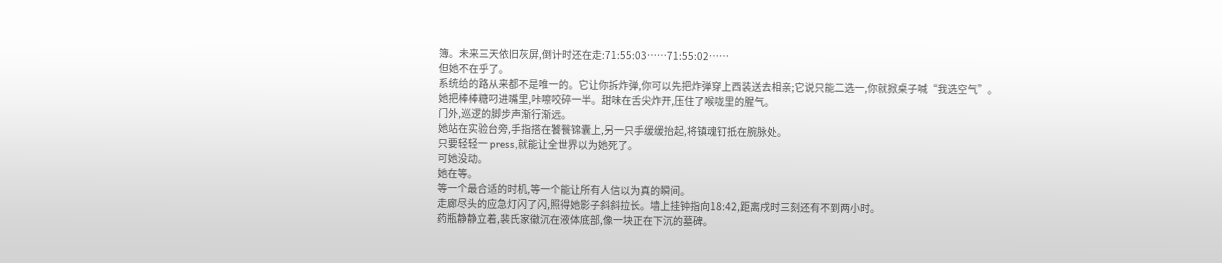簿。未来三天依旧灰屏,倒计时还在走:71:55:03……71:55:02……
但她不在乎了。
系统给的路从来都不是唯一的。它让你拆炸弹,你可以先把炸弹穿上西装送去相亲;它说只能二选一,你就掀桌子喊“我选空气”。
她把棒棒糖叼进嘴里,咔嚓咬碎一半。甜味在舌尖炸开,压住了喉咙里的腥气。
门外,巡逻的脚步声渐行渐远。
她站在实验台旁,手指搭在饕餮锦囊上,另一只手缓缓抬起,将镇魂钉抵在腕脉处。
只要轻轻一 press,就能让全世界以为她死了。
可她没动。
她在等。
等一个最合适的时机,等一个能让所有人信以为真的瞬间。
走廊尽头的应急灯闪了闪,照得她影子斜斜拉长。墙上挂钟指向18:42,距离戌时三刻还有不到两小时。
药瓶静静立着,裴氏家徽沉在液体底部,像一块正在下沉的墓碑。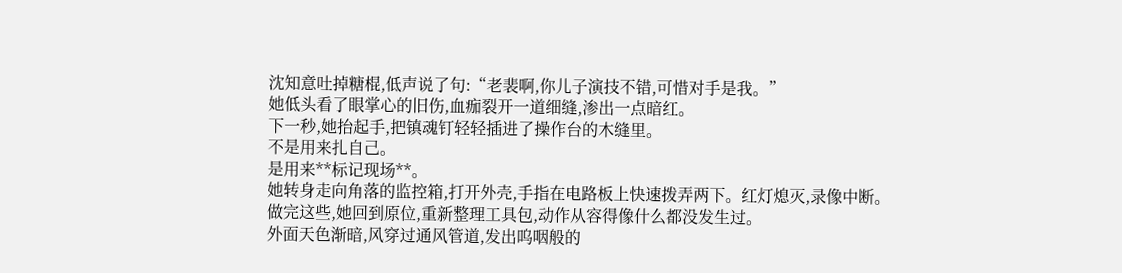沈知意吐掉糖棍,低声说了句:“老裴啊,你儿子演技不错,可惜对手是我。”
她低头看了眼掌心的旧伤,血痂裂开一道细缝,渗出一点暗红。
下一秒,她抬起手,把镇魂钉轻轻插进了操作台的木缝里。
不是用来扎自己。
是用来**标记现场**。
她转身走向角落的监控箱,打开外壳,手指在电路板上快速拨弄两下。红灯熄灭,录像中断。
做完这些,她回到原位,重新整理工具包,动作从容得像什么都没发生过。
外面天色渐暗,风穿过通风管道,发出呜咽般的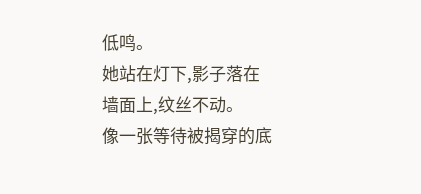低鸣。
她站在灯下,影子落在墙面上,纹丝不动。
像一张等待被揭穿的底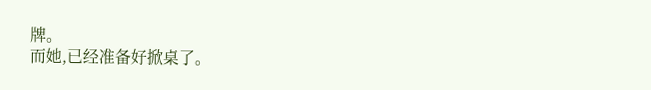牌。
而她,已经准备好掀桌了。